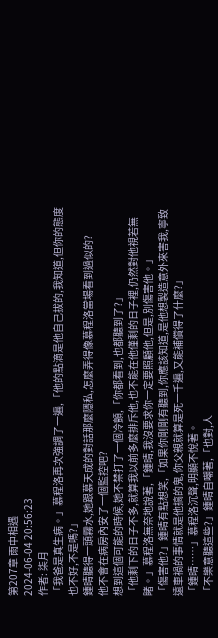第207章 雨中相遇
2024-06-04 20:56:23
作者: 柒月
「我爸是真生病。」慕程洛再次強調了一遍,「他的點滴是他自己拔的,我知道,但你的態度也不好,不是嗎?」
鍾晴聽得一頭霧水,她跟慕天成的對話那麼隱私,怎麼弄得像慕程洛當場看到過似的?
他不會在病房內安了一個監控吧?
想到這個可能的時候,她不禁打了一個冷顫,「你都看到,也都聽到了?」
「他剩下的日子不多,就算我以前多麼排斥他,也不能在他僅剩的日子裡,仍然對他視若無睹。」慕程洛無奈地說著,「鍾晴,我沒要求你一定要照顧他,但是,別傷害他。」
「傷害他?」鍾晴有點想笑,「如果你剛剛有聽到,你應該知道,是他想製造意外來害我,寧致遠車禍的事情就是他搞的鬼,你父親就算是死一千遍,又能補償得了什麼?」
「鍾晴……」慕程洛沉聲,明顯不悅著。
「不樂意聽這些?」鍾晴自嘲著,「也對,人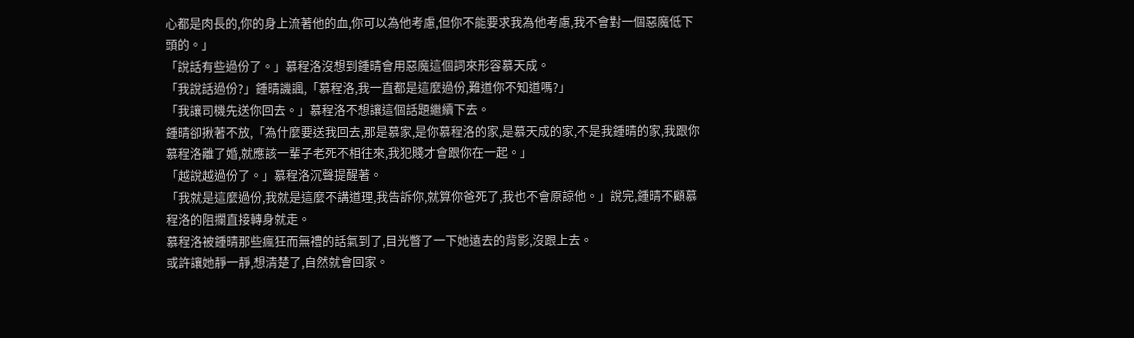心都是肉長的,你的身上流著他的血,你可以為他考慮,但你不能要求我為他考慮,我不會對一個惡魔低下頭的。」
「說話有些過份了。」慕程洛沒想到鍾晴會用惡魔這個詞來形容慕天成。
「我說話過份?」鍾晴譏諷,「慕程洛,我一直都是這麼過份,難道你不知道嗎?」
「我讓司機先送你回去。」慕程洛不想讓這個話題繼續下去。
鍾晴卻揪著不放,「為什麼要送我回去,那是慕家,是你慕程洛的家,是慕天成的家,不是我鍾晴的家,我跟你慕程洛離了婚,就應該一輩子老死不相往來,我犯賤才會跟你在一起。」
「越說越過份了。」慕程洛沉聲提醒著。
「我就是這麼過份,我就是這麼不講道理,我告訴你,就算你爸死了,我也不會原諒他。」說完,鍾晴不顧慕程洛的阻攔直接轉身就走。
慕程洛被鍾晴那些瘋狂而無禮的話氣到了,目光瞥了一下她遠去的背影,沒跟上去。
或許讓她靜一靜,想清楚了,自然就會回家。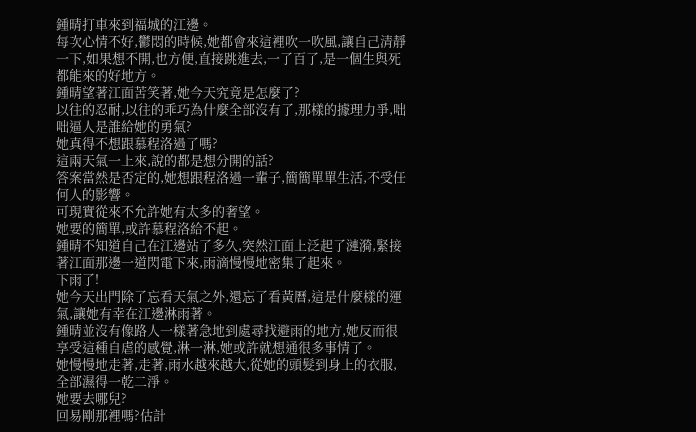鍾晴打車來到福城的江邊。
每次心情不好,鬱悶的時候,她都會來這裡吹一吹風,讓自己清靜一下,如果想不開,也方便,直接跳進去,一了百了,是一個生與死都能來的好地方。
鍾晴望著江面苦笑著,她今天究竟是怎麼了?
以往的忍耐,以往的乖巧為什麼全部沒有了,那樣的據理力爭,咄咄逼人是誰給她的勇氣?
她真得不想跟慕程洛過了嗎?
這兩天氣一上來,說的都是想分開的話?
答案當然是否定的,她想跟程洛過一輩子,簡簡單單生活,不受任何人的影響。
可現實從來不允許她有太多的奢望。
她要的簡單,或許慕程洛給不起。
鍾晴不知道自己在江邊站了多久,突然江面上泛起了漣漪,緊接著江面那邊一道閃電下來,雨滴慢慢地密集了起來。
下雨了!
她今天出門除了忘看天氣之外,還忘了看黃曆,這是什麼樣的運氣,讓她有幸在江邊淋雨著。
鍾晴並沒有像路人一樣著急地到處尋找避雨的地方,她反而很享受這種自虐的感覺,淋一淋,她或許就想通很多事情了。
她慢慢地走著,走著,雨水越來越大,從她的頭髮到身上的衣服,全部濕得一乾二淨。
她要去哪兒?
回易剛那裡嗎?估計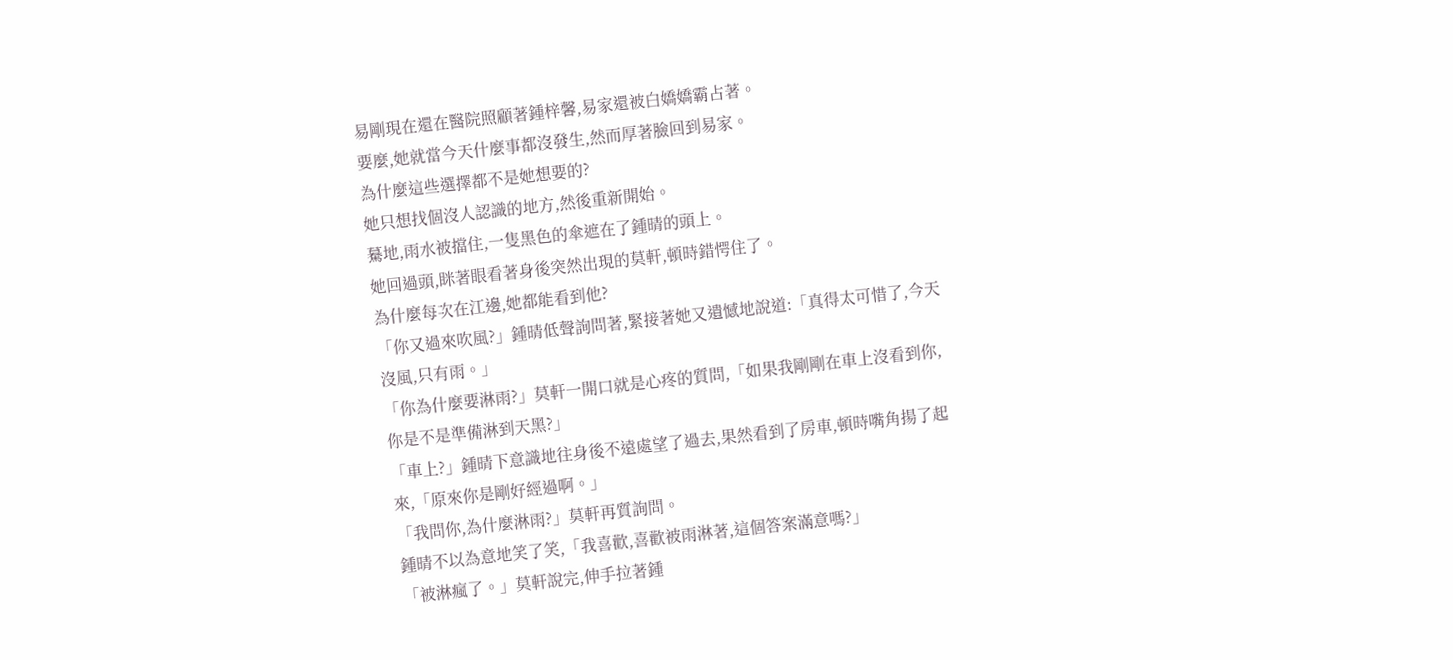易剛現在還在醫院照顧著鍾梓馨,易家還被白嬌嬌霸占著。
要麼,她就當今天什麼事都沒發生,然而厚著臉回到易家。
為什麼這些選擇都不是她想要的?
她只想找個沒人認識的地方,然後重新開始。
驀地,雨水被擋住,一隻黑色的傘遮在了鍾晴的頭上。
她回過頭,眯著眼看著身後突然出現的莫軒,頓時錯愕住了。
為什麼每次在江邊,她都能看到他?
「你又過來吹風?」鍾晴低聲詢問著,緊接著她又遺憾地說道:「真得太可惜了,今天沒風,只有雨。」
「你為什麼要淋雨?」莫軒一開口就是心疼的質問,「如果我剛剛在車上沒看到你,你是不是準備淋到天黑?」
「車上?」鍾晴下意識地往身後不遠處望了過去,果然看到了房車,頓時嘴角揚了起來,「原來你是剛好經過啊。」
「我問你,為什麼淋雨?」莫軒再質詢問。
鍾晴不以為意地笑了笑,「我喜歡,喜歡被雨淋著,這個答案滿意嗎?」
「被淋瘋了。」莫軒說完,伸手拉著鍾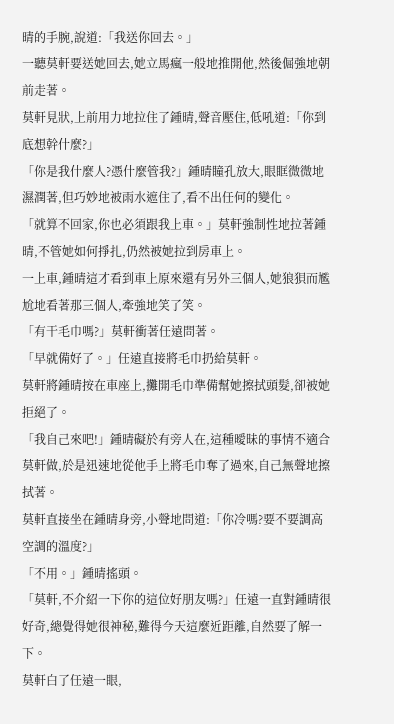晴的手腕,說道:「我送你回去。」
一聽莫軒要送她回去,她立馬瘋一般地推開他,然後倔強地朝前走著。
莫軒見狀,上前用力地拉住了鍾晴,聲音壓住,低吼道:「你到底想幹什麼?」
「你是我什麼人?憑什麼管我?」鍾晴瞳孔放大,眼眶微微地濕潤著,但巧妙地被雨水遮住了,看不出任何的變化。
「就算不回家,你也必須跟我上車。」莫軒強制性地拉著鍾晴,不管她如何掙扎,仍然被她拉到房車上。
一上車,鍾晴這才看到車上原來還有另外三個人,她狼狽而尷尬地看著那三個人,牽強地笑了笑。
「有干毛巾嗎?」莫軒衝著任遠問著。
「早就備好了。」任遠直接將毛巾扔給莫軒。
莫軒將鍾晴按在車座上,攤開毛巾準備幫她擦拭頭髮,卻被她拒絕了。
「我自己來吧!」鍾晴礙於有旁人在,這種曖昧的事情不適合莫軒做,於是迅速地從他手上將毛巾奪了過來,自己無聲地擦拭著。
莫軒直接坐在鍾晴身旁,小聲地問道:「你冷嗎?要不要調高空調的溫度?」
「不用。」鍾晴搖頭。
「莫軒,不介紹一下你的這位好朋友嗎?」任遠一直對鍾晴很好奇,總覺得她很神秘,難得今天這麼近距離,自然要了解一下。
莫軒白了任遠一眼,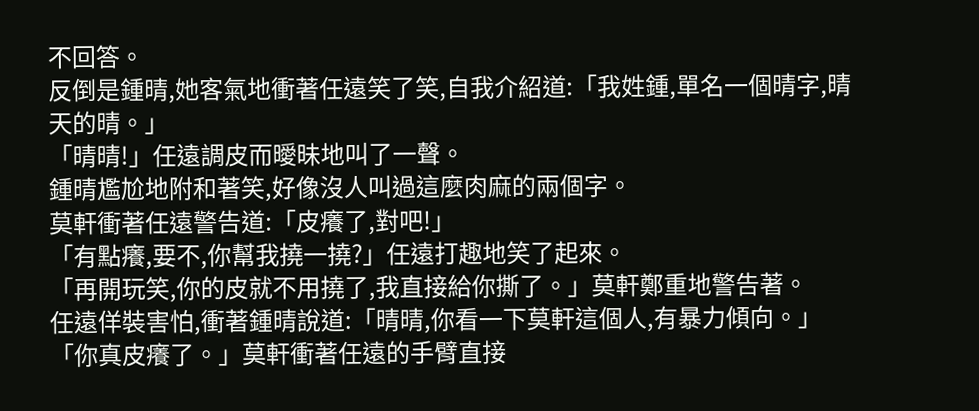不回答。
反倒是鍾晴,她客氣地衝著任遠笑了笑,自我介紹道:「我姓鍾,單名一個晴字,晴天的晴。」
「晴晴!」任遠調皮而曖昧地叫了一聲。
鍾晴尷尬地附和著笑,好像沒人叫過這麼肉麻的兩個字。
莫軒衝著任遠警告道:「皮癢了,對吧!」
「有點癢,要不,你幫我撓一撓?」任遠打趣地笑了起來。
「再開玩笑,你的皮就不用撓了,我直接給你撕了。」莫軒鄭重地警告著。
任遠佯裝害怕,衝著鍾晴說道:「晴晴,你看一下莫軒這個人,有暴力傾向。」
「你真皮癢了。」莫軒衝著任遠的手臂直接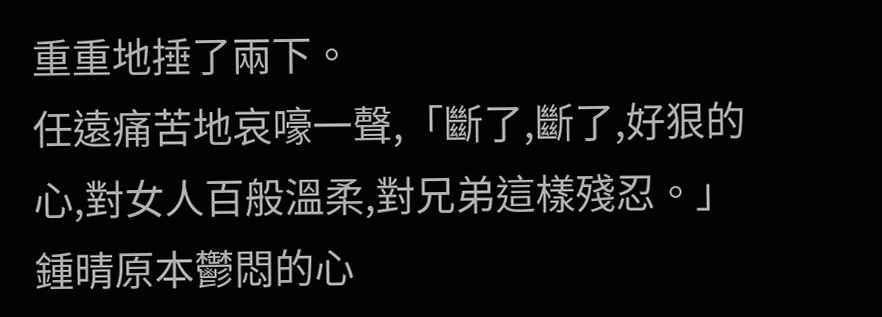重重地捶了兩下。
任遠痛苦地哀嚎一聲,「斷了,斷了,好狠的心,對女人百般溫柔,對兄弟這樣殘忍。」
鍾晴原本鬱悶的心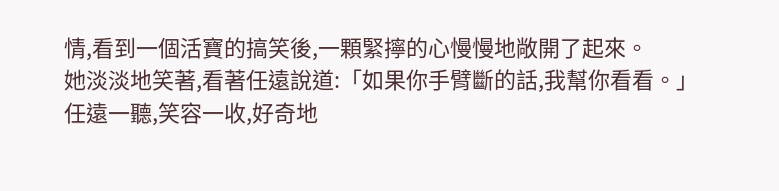情,看到一個活寶的搞笑後,一顆緊擰的心慢慢地敞開了起來。
她淡淡地笑著,看著任遠說道:「如果你手臂斷的話,我幫你看看。」
任遠一聽,笑容一收,好奇地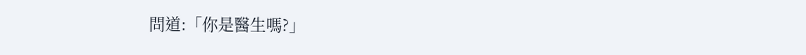問道:「你是醫生嗎?」